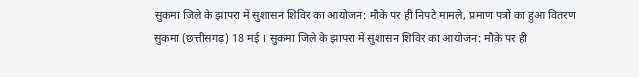सुकमा जिले के झापरा में सुशासन शिविर का आयोजन: मौके पर ही निपटे मामले, प्रमाण पत्रों का हुआ वितरण
सुकमा (छत्तीसगढ़) 18 मई । सुकमा जिले के झापरा में सुशासन शिविर का आयोजन: मौके पर ही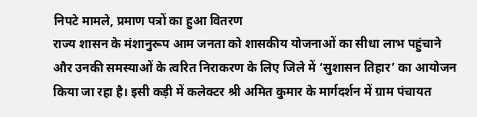निपटे मामले, प्रमाण पत्रों का हुआ वितरण
राज्य शासन के मंशानुरूप आम जनता को शासकीय योजनाओं का सीधा लाभ पहुंचाने और उनकी समस्याओं के त्वरित निराकरण के लिए जिले में ‘सुशासन तिहार’ का आयोजन किया जा रहा है। इसी कड़ी में कलेक्टर श्री अमित कुमार के मार्गदर्शन में ग्राम पंचायत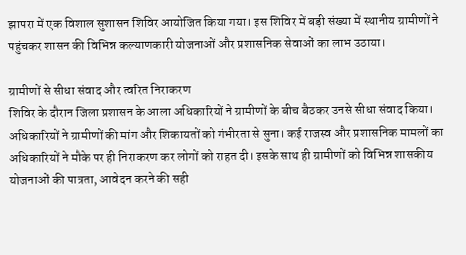झापरा में एक विशाल सुशासन शिविर आयोजित किया गया। इस शिविर में बड़ी संख्या में स्थानीय ग्रामीणों ने पहुंचकर शासन की विभिन्न कल्याणकारी योजनाओं और प्रशासनिक सेवाओं का लाभ उठाया।

ग्रामीणों से सीधा संवाद और त्वरित निराकरण
शिविर के दौरान जिला प्रशासन के आला अधिकारियों ने ग्रामीणों के बीच बैठकर उनसे सीधा संवाद किया। अधिकारियों ने ग्रामीणों की मांग और शिकायतों को गंभीरता से सुना। कई राजस्व और प्रशासनिक मामलों का अधिकारियों ने मौके पर ही निराकरण कर लोगों को राहत दी। इसके साथ ही ग्रामीणों को विभिन्न शासकीय योजनाओं की पात्रता, आवेदन करने की सही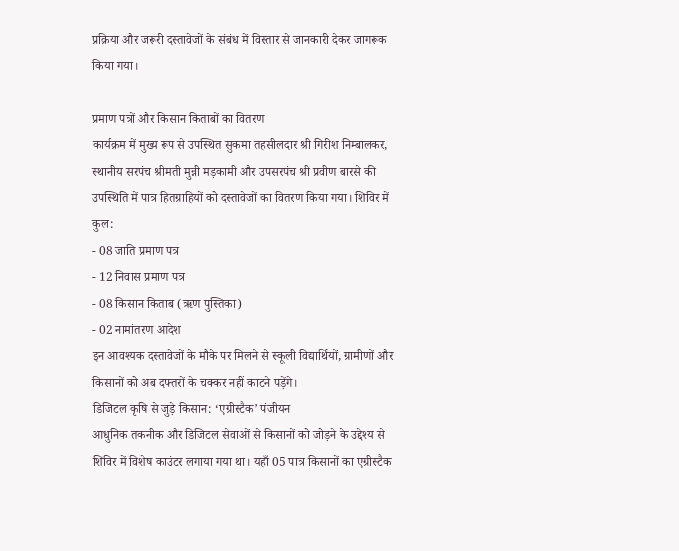प्रक्रिया और जरूरी दस्तावेजों के संबंध में विस्तार से जानकारी देकर जागरूक किया गया।

प्रमाण पत्रों और किसान किताबों का वितरण
कार्यक्रम में मुख्य रूप से उपस्थित सुकमा तहसीलदार श्री गिरीश निम्बालकर, स्थानीय सरपंच श्रीमती मुन्नी मड़कामी और उपसरपंच श्री प्रवीण बारसे की उपस्थिति में पात्र हितग्राहियों को दस्तावेजों का वितरण किया गया। शिविर में कुल:
- 08 जाति प्रमाण पत्र
- 12 निवास प्रमाण पत्र
- 08 किसान किताब (ऋण पुस्तिका)
- 02 नामांतरण आदेश
इन आवश्यक दस्तावेजों के मौके पर मिलने से स्कूली विद्यार्थियों, ग्रामीणों और किसानों को अब दफ्तरों के चक्कर नहीं काटने पड़ेंगे।
डिजिटल कृषि से जुड़े किसान: ‘एग्रीस्टैक’ पंजीयन
आधुनिक तकनीक और डिजिटल सेवाओं से किसानों को जोड़ने के उद्देश्य से शिविर में विशेष काउंटर लगाया गया था। यहाँ 05 पात्र किसानों का एग्रीस्टैक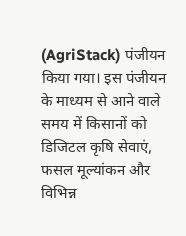(AgriStack) पंजीयन किया गया। इस पंजीयन के माध्यम से आने वाले समय में किसानों को डिजिटल कृषि सेवाएं, फसल मूल्यांकन और विभिन्न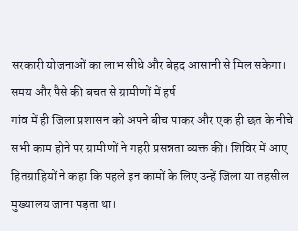सरकारी योजनाओं का लाभ सीधे और बेहद आसानी से मिल सकेगा।
समय और पैसे की बचत से ग्रामीणों में हर्ष
गांव में ही जिला प्रशासन को अपने बीच पाकर और एक ही छत के नीचे सभी काम होने पर ग्रामीणों ने गहरी प्रसन्नता व्यक्त की। शिविर में आए हितग्राहियों ने कहा कि पहले इन कामों के लिए उन्हें जिला या तहसील मुख्यालय जाना पड़ता था।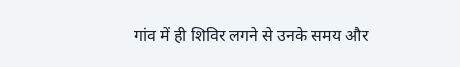गांव में ही शिविर लगने से उनके समय और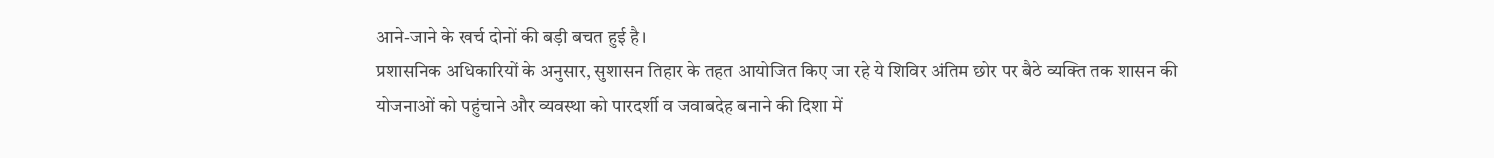आने-जाने के खर्च दोनों की बड़ी बचत हुई है।
प्रशासनिक अधिकारियों के अनुसार, सुशासन तिहार के तहत आयोजित किए जा रहे ये शिविर अंतिम छोर पर बैठे व्यक्ति तक शासन की योजनाओं को पहुंचाने और व्यवस्था को पारदर्शी व जवाबदेह बनाने की दिशा में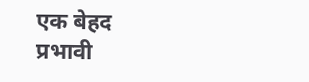एक बेहद प्रभावी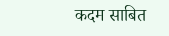कदम साबित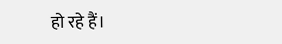हो रहे हैं।